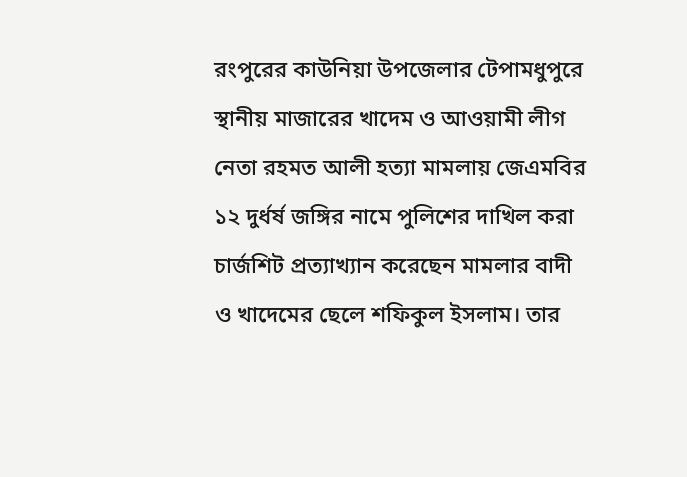রংপুরের কাউনিয়া উপজেলার টেপামধুপুরে স্থানীয় মাজারের খাদেম ও আওয়ামী লীগ নেতা রহমত আলী হত্যা মামলায় জেএমবির ১২ দুর্ধর্ষ জঙ্গির নামে পুলিশের দাখিল করা চার্জশিট প্রত্যাখ্যান করেছেন মামলার বাদী ও খাদেমের ছেলে শফিকুল ইসলাম। তার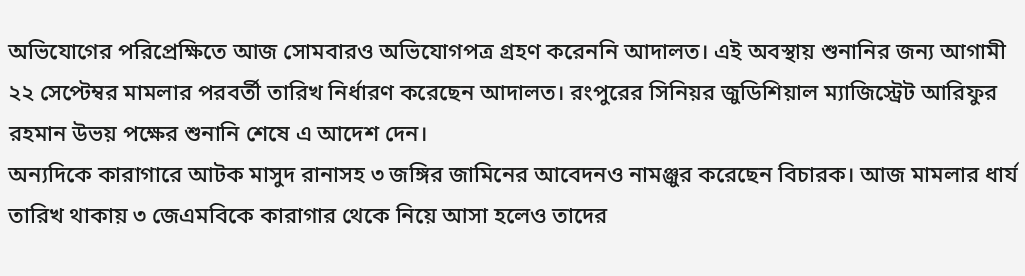অভিযোগের পরিপ্রেক্ষিতে আজ সোমবারও অভিযোগপত্র গ্রহণ করেননি আদালত। এই অবস্থায় শুনানির জন্য আগামী ২২ সেপ্টেম্বর মামলার পরবর্তী তারিখ নির্ধারণ করেছেন আদালত। রংপুরের সিনিয়র জুডিশিয়াল ম্যাজিস্ট্রেট আরিফুর রহমান উভয় পক্ষের শুনানি শেষে এ আদেশ দেন।
অন্যদিকে কারাগারে আটক মাসুদ রানাসহ ৩ জঙ্গির জামিনের আবেদনও নামঞ্জুর করেছেন বিচারক। আজ মামলার ধার্য তারিখ থাকায় ৩ জেএমবিকে কারাগার থেকে নিয়ে আসা হলেও তাদের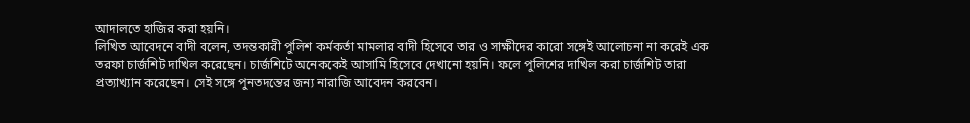আদালতে হাজির করা হয়নি।
লিখিত আবেদনে বাদী বলেন, তদন্তকারী পুলিশ কর্মকর্তা মামলার বাদী হিসেবে তার ও সাক্ষীদের কারো সঙ্গেই আলোচনা না করেই এক তরফা চার্জশিট দাখিল করেছেন। চার্জশিটে অনেককেই আসামি হিসেবে দেখানো হয়নি। ফলে পুলিশের দাখিল করা চার্জশিট তারা প্রত্যাখ্যান করেছেন। সেই সঙ্গে পুনতদন্তের জন্য নারাজি আবেদন করবেন।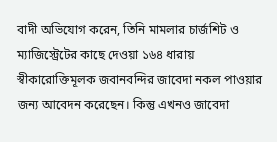বাদী অভিযোগ করেন, তিনি মামলার চার্জশিট ও ম্যাজিস্ট্রেটের কাছে দেওয়া ১৬৪ ধারায় স্বীকারোক্তিমূলক জবানবন্দির জাবেদা নকল পাওয়ার জন্য আবেদন করেছেন। কিন্তু এখনও জাবেদা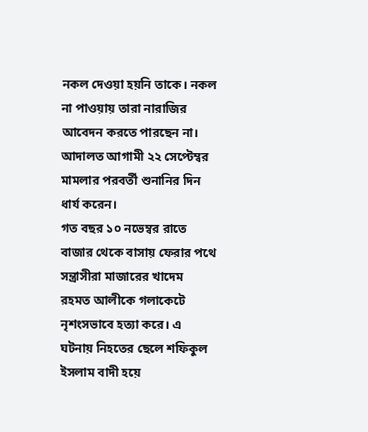নকল দেওয়া হয়নি তাকে। নকল না পাওয়ায় তারা নারাজির আবেদন করতে পারছেন না। আদালত আগামী ২২ সেপ্টেম্বর মামলার পরবর্তী শুনানির দিন ধার্য করেন।
গত বছর ১০ নভেম্বর রাতে বাজার থেকে বাসায় ফেরার পথে সন্ত্রাসীরা মাজারের খাদেম রহমত আলীকে গলাকেটে নৃশংসভাবে হত্যা করে। এ ঘটনায় নিহতের ছেলে শফিকুল ইসলাম বাদী হয়ে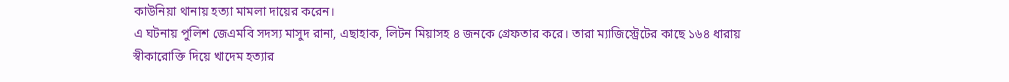কাউনিয়া থানায় হত্যা মামলা দায়ের করেন।
এ ঘটনায় পুলিশ জেএমবি সদস্য মাসুদ রানা, এছাহাক, লিটন মিয়াসহ ৪ জনকে গ্রেফতার করে। তারা ম্যাজিস্ট্রেটের কাছে ১৬৪ ধারায় স্বীকারোক্তি দিয়ে খাদেম হত্যার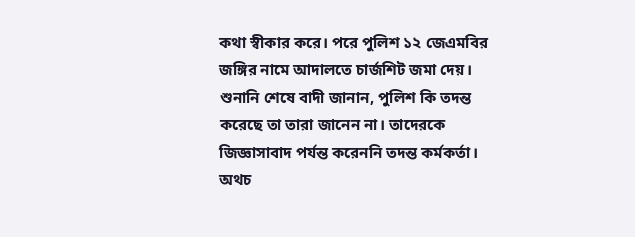কথা স্বীকার করে। পরে পুলিশ ১২ জেএমবির জঙ্গির নামে আদালতে চার্জশিট জমা দেয়।
শুনানি শেষে বাদী জানান, পুলিশ কি তদন্ত করেছে তা তারা জানেন না। তাদেরকে জিজ্ঞাসাবাদ পর্যন্ত করেননি তদন্ত কর্মকর্তা। অথচ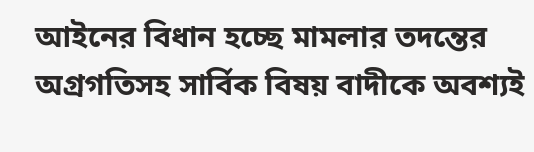আইনের বিধান হচ্ছে মামলার তদন্তের অগ্রগতিসহ সার্বিক বিষয় বাদীকে অবশ্যই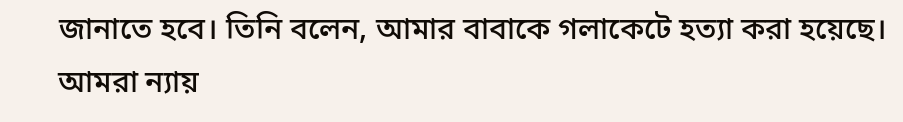জানাতে হবে। তিনি বলেন, আমার বাবাকে গলাকেটে হত্যা করা হয়েছে। আমরা ন্যায়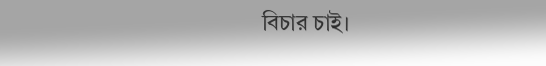বিচার চাই।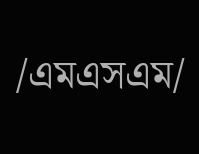/এমএসএম/